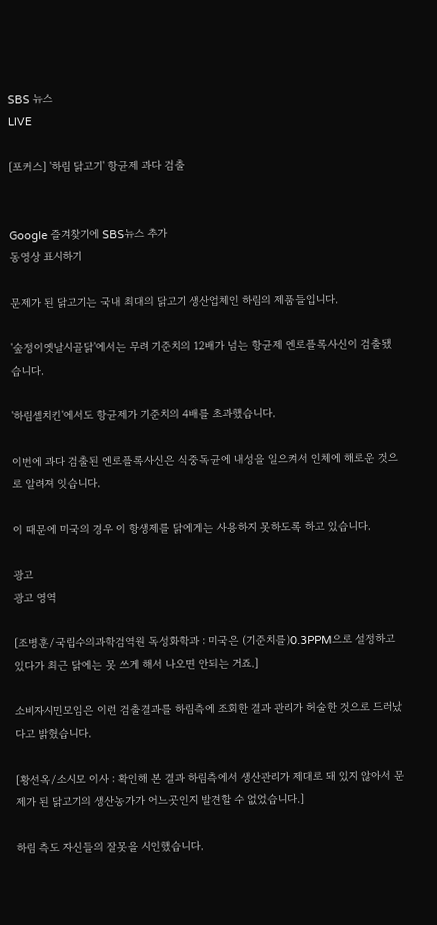SBS 뉴스
LIVE

[포커스] '하림 닭고기' 항균제 과다 검출


Google 즐겨찾기에 SBS뉴스 추가
동영상 표시하기

문제가 된 닭고기는 국내 최대의 닭고기 생산업체인 하림의 제품들입니다.

'숲정이옛날시골닭'에서는 무려 기준치의 12배가 넘는 항균제 엔로플록사신이 검출됐습니다.

'하림셀치킨'에서도 항균제가 기준치의 4배를 초과했습니다.

이번에 과다 검출된 엔로플록사신은 식중독균에 내성을 일으켜서 인체에 해로운 것으로 알려져 잇습니다.

이 때문에 미국의 경우 이 항생제를 닭에게는 사용하지 못하도록 하고 있습니다.

광고
광고 영역

[조병훈/국립수의과학검역원 독성화학과 : 미국은 (기준치를)0.3PPM으로 설정하고 있다가 최근 닭에는 못 쓰게 해서 나오면 안되는 거죠.]

소비자시민모임은 이런 검출결과를 하림측에 조회한 결과 관리가 허술한 것으로 드러났다고 밝혔습니다.

[황선옥/소시모 이사 : 확인해 본 결과 하림측에서 생산관리가 제대로 돼 있지 않아서 문제가 된 닭고기의 생산농가가 어느곳인지 발견할 수 없었습니다.]

하림 측도 자신들의 잘못을 시인했습니다.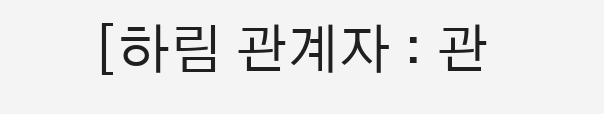[하림 관계자 : 관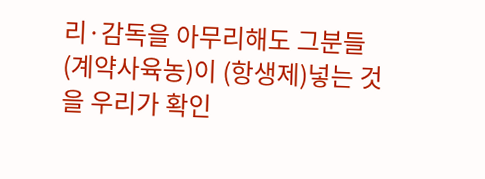리·감독을 아무리해도 그분들 (계약사육농)이 (항생제)넣는 것을 우리가 확인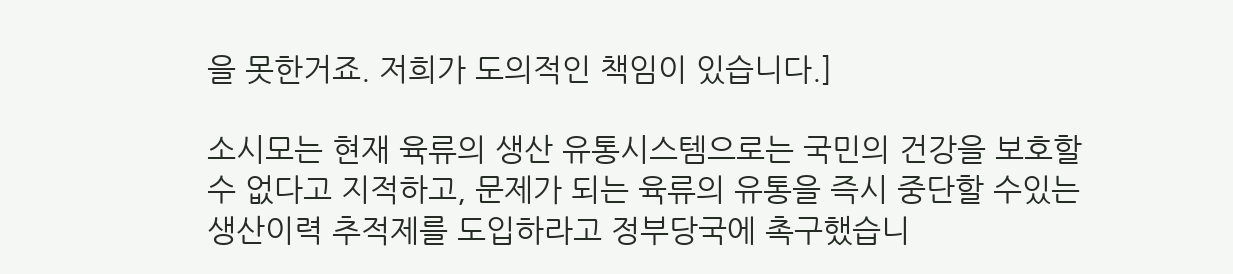을 못한거죠. 저희가 도의적인 책임이 있습니다.]

소시모는 현재 육류의 생산 유통시스템으로는 국민의 건강을 보호할 수 없다고 지적하고, 문제가 되는 육류의 유통을 즉시 중단할 수있는 생산이력 추적제를 도입하라고 정부당국에 촉구했습니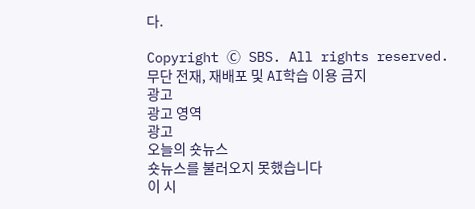다.

Copyright Ⓒ SBS. All rights reserved.
무단 전재, 재배포 및 AI학습 이용 금지
광고
광고 영역
광고
오늘의 숏뉴스
숏뉴스를 불러오지 못했습니다
이 시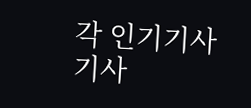각 인기기사
기사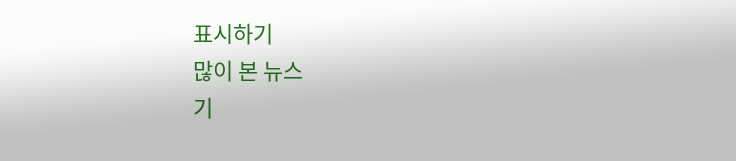표시하기
많이 본 뉴스
기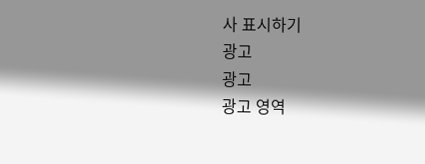사 표시하기
광고
광고
광고 영역